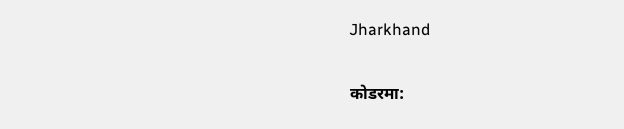Jharkhand

कोडरमा: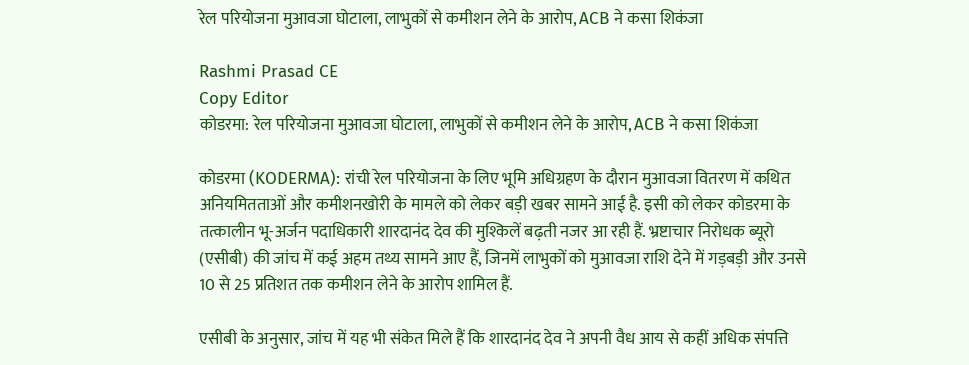रेल परियोजना मुआवजा घोटाला, लाभुकों से कमीशन लेने के आरोप, ACB ने कसा शिकंजा

Rashmi Prasad CE
Copy Editor
कोडरमा: रेल परियोजना मुआवजा घोटाला, लाभुकों से कमीशन लेने के आरोप, ACB ने कसा शिकंजा

कोडरमा (KODERMA): रांची रेल परियोजना के लिए भूमि अधिग्रहण के दौरान मुआवजा वितरण में कथित अनियमितताओं और कमीशनखोरी के मामले को लेकर बड़ी खबर सामने आई है. इसी को लेकर कोडरमा के तत्कालीन भू-अर्जन पदाधिकारी शारदानंद देव की मुश्किलें बढ़ती नजर आ रही हैं. भ्रष्टाचार निरोधक ब्यूरो (एसीबी) की जांच में कई अहम तथ्य सामने आए हैं, जिनमें लाभुकों को मुआवजा राशि देने में गड़बड़ी और उनसे 10 से 25 प्रतिशत तक कमीशन लेने के आरोप शामिल हैं.

एसीबी के अनुसार, जांच में यह भी संकेत मिले हैं कि शारदानंद देव ने अपनी वैध आय से कहीं अधिक संपत्ति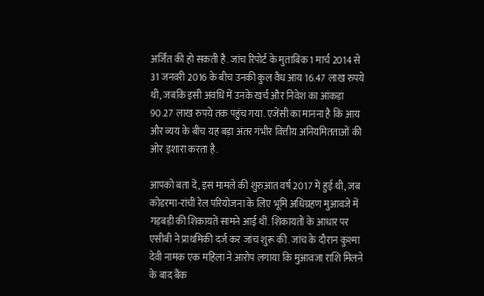अर्जित की हो सकती है. जांच रिपोर्ट के मुताबिक 1 मार्च 2014 से 31 जनवरी 2016 के बीच उनकी कुल वैध आय 16.47 लाख रुपये थी, जबकि इसी अवधि में उनके खर्च और निवेश का आंकड़ा 90.27 लाख रुपये तक पहुंच गया. एजेंसी का मानना है कि आय और व्यय के बीच यह बड़ा अंतर गंभीर वित्तीय अनियमितताओं की ओर इशारा करता है.

आपको बता दें, इस मामले की शुरुआत वर्ष 2017 में हुई थी, जब कोडरमा-रांची रेल परियोजना के लिए भूमि अधिग्रहण मुआवजे में गड़बड़ी की शिकायतें सामने आई थीं. शिकायतों के आधार पर एसीबी ने प्राथमिकी दर्ज कर जांच शुरू की. जांच के दौरान कुश्मा देवी नामक एक महिला ने आरोप लगाया कि मुआवजा राशि मिलने के बाद बैंक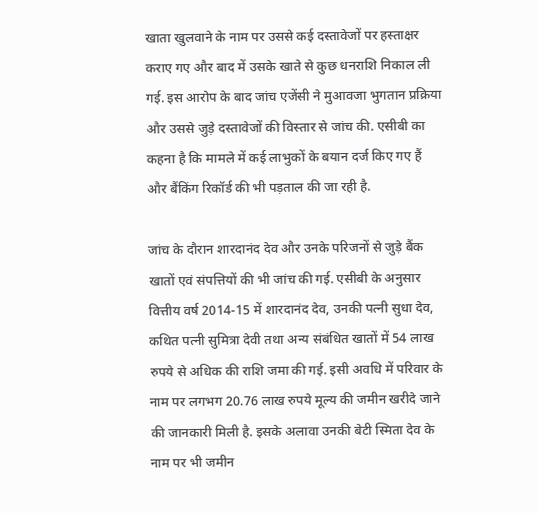खाता खुलवाने के नाम पर उससे कई दस्तावेजों पर हस्ताक्षर कराए गए और बाद में उसके खाते से कुछ धनराशि निकाल ली गई. इस आरोप के बाद जांच एजेंसी ने मुआवजा भुगतान प्रक्रिया और उससे जुड़े दस्तावेजों की विस्तार से जांच की. एसीबी का कहना है कि मामले में कई लाभुकों के बयान दर्ज किए गए हैं और बैंकिंग रिकॉर्ड की भी पड़ताल की जा रही है.

जांच के दौरान शारदानंद देव और उनके परिजनों से जुड़े बैंक खातों एवं संपत्तियों की भी जांच की गई. एसीबी के अनुसार वित्तीय वर्ष 2014-15 में शारदानंद देव, उनकी पत्नी सुधा देव, कथित पत्नी सुमित्रा देवी तथा अन्य संबंधित खातों में 54 लाख रुपये से अधिक की राशि जमा की गई. इसी अवधि में परिवार के नाम पर लगभग 20.76 लाख रुपये मूल्य की जमीन खरीदे जाने की जानकारी मिली है. इसके अलावा उनकी बेटी स्मिता देव के नाम पर भी जमीन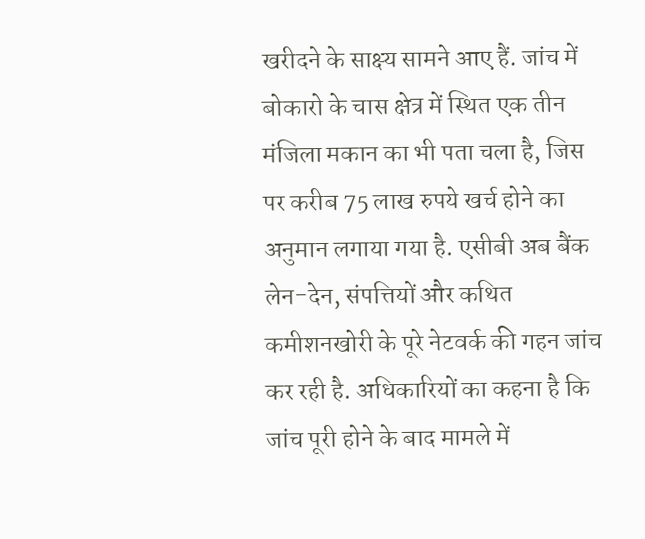खरीदने के साक्ष्य सामने आए हैं. जांच में बोकारो के चास क्षेत्र में स्थित एक तीन मंजिला मकान का भी पता चला है, जिस पर करीब 75 लाख रुपये खर्च होने का अनुमान लगाया गया है. एसीबी अब बैंक लेन-देन, संपत्तियों और कथित कमीशनखोरी के पूरे नेटवर्क की गहन जांच कर रही है. अधिकारियों का कहना है कि जांच पूरी होने के बाद मामले में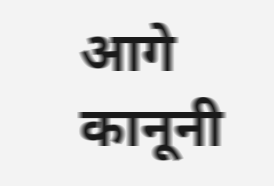आगे कानूनी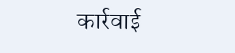कार्रवाई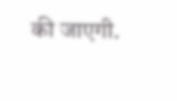की जाएगी.